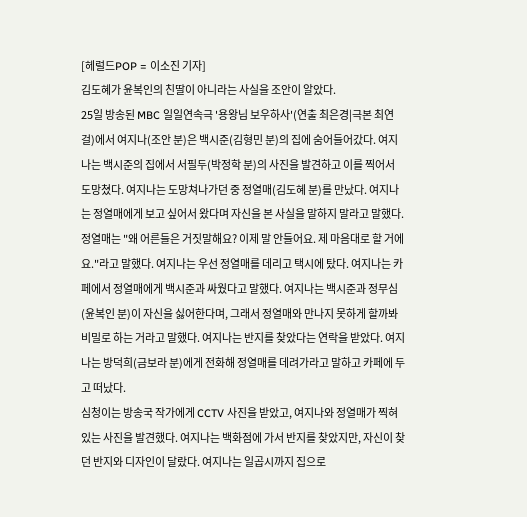[헤럴드POP = 이소진 기자]
김도혜가 윤복인의 친딸이 아니라는 사실을 조안이 알았다.
25일 방송된 MBC 일일연속극 '용왕님 보우하사'(연출 최은경|극본 최연걸)에서 여지나(조안 분)은 백시준(김형민 분)의 집에 숨어들어갔다. 여지나는 백시준의 집에서 서필두(박정학 분)의 사진을 발견하고 이를 찍어서 도망쳤다. 여지나는 도망쳐나가던 중 정열매(김도혜 분)를 만났다. 여지나는 정열매에게 보고 싶어서 왔다며 자신을 본 사실을 말하지 말라고 말했다. 정열매는 "왜 어른들은 거짓말해요? 이제 말 안들어요. 제 마음대로 할 거에요."라고 말했다. 여지나는 우선 정열매를 데리고 택시에 탔다. 여지나는 카페에서 정열매에게 백시준과 싸웠다고 말했다. 여지나는 백시준과 정무심(윤복인 분)이 자신을 싫어한다며, 그래서 정열매와 만나지 못하게 할까봐 비밀로 하는 거라고 말했다. 여지나는 반지를 찾았다는 연락을 받았다. 여지나는 방덕희(금보라 분)에게 전화해 정열매를 데려가라고 말하고 카페에 두고 떠났다.
심청이는 방송국 작가에게 CCTV 사진을 받았고, 여지나와 정열매가 찍혀있는 사진을 발견했다. 여지나는 백화점에 가서 반지를 찾았지만, 자신이 찾던 반지와 디자인이 달랐다. 여지나는 일곱시까지 집으로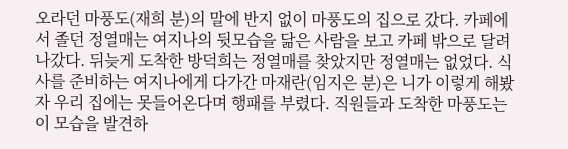오라던 마풍도(재희 분)의 말에 반지 없이 마풍도의 집으로 갔다. 카페에서 졸던 정열매는 여지나의 뒷모습을 닮은 사람을 보고 카페 밖으로 달려나갔다. 뒤늦게 도착한 방덕희는 정열매를 찾았지만 정열매는 없었다. 식사를 준비하는 여지나에게 다가간 마재란(임지은 분)은 니가 이렇게 해봤자 우리 집에는 못들어온다며 행패를 부렸다. 직원들과 도착한 마풍도는 이 모습을 발견하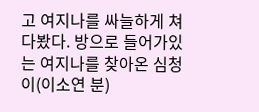고 여지나를 싸늘하게 쳐다봤다. 방으로 들어가있는 여지나를 찾아온 심청이(이소연 분)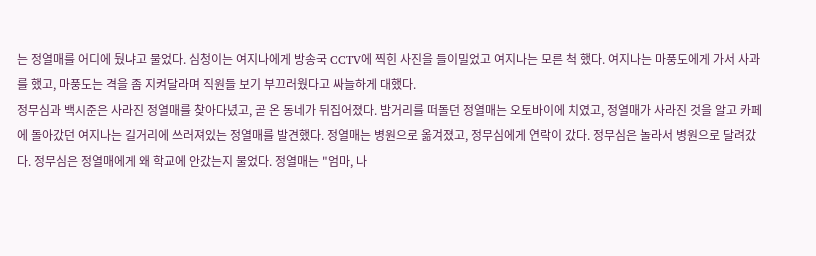는 정열매를 어디에 뒀냐고 물었다. 심청이는 여지나에게 방송국 CCTV에 찍힌 사진을 들이밀었고 여지나는 모른 척 했다. 여지나는 마풍도에게 가서 사과를 했고, 마풍도는 격을 좀 지켜달라며 직원들 보기 부끄러웠다고 싸늘하게 대했다.
정무심과 백시준은 사라진 정열매를 찾아다녔고, 곧 온 동네가 뒤집어졌다. 밤거리를 떠돌던 정열매는 오토바이에 치였고, 정열매가 사라진 것을 알고 카페에 돌아갔던 여지나는 길거리에 쓰러져있는 정열매를 발견했다. 정열매는 병원으로 옮겨졌고, 정무심에게 연락이 갔다. 정무심은 놀라서 병원으로 달려갔다. 정무심은 정열매에게 왜 학교에 안갔는지 물었다. 정열매는 "엄마, 나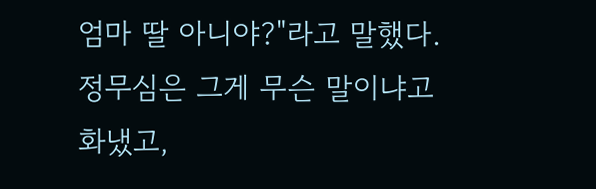엄마 딸 아니야?"라고 말했다. 정무심은 그게 무슨 말이냐고 화냈고,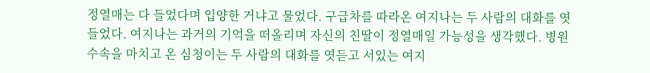정열매는 다 들었다며 입양한 거냐고 물었다. 구급차를 따라온 여지나는 두 사람의 대화를 엿들었다. 여지나는 과거의 기억을 떠올리며 자신의 친딸이 정열매일 가능성을 생각했다. 병원 수속을 마치고 온 심청이는 두 사람의 대화를 엿듣고 서있는 여지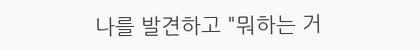나를 발견하고 "뭐하는 거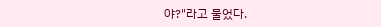야?"라고 물었다.